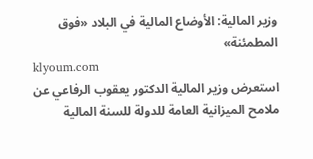وزير المالية: الأوضاع المالية في البلاد «فوق المطمئنة»
klyoum.com
استعرض وزير المالية الدكتور يعقوب الرفاعي عن ملامح الميزانية العامة للدولة للسنة المالية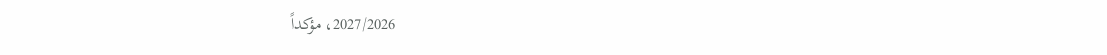2027/2026، مؤكداً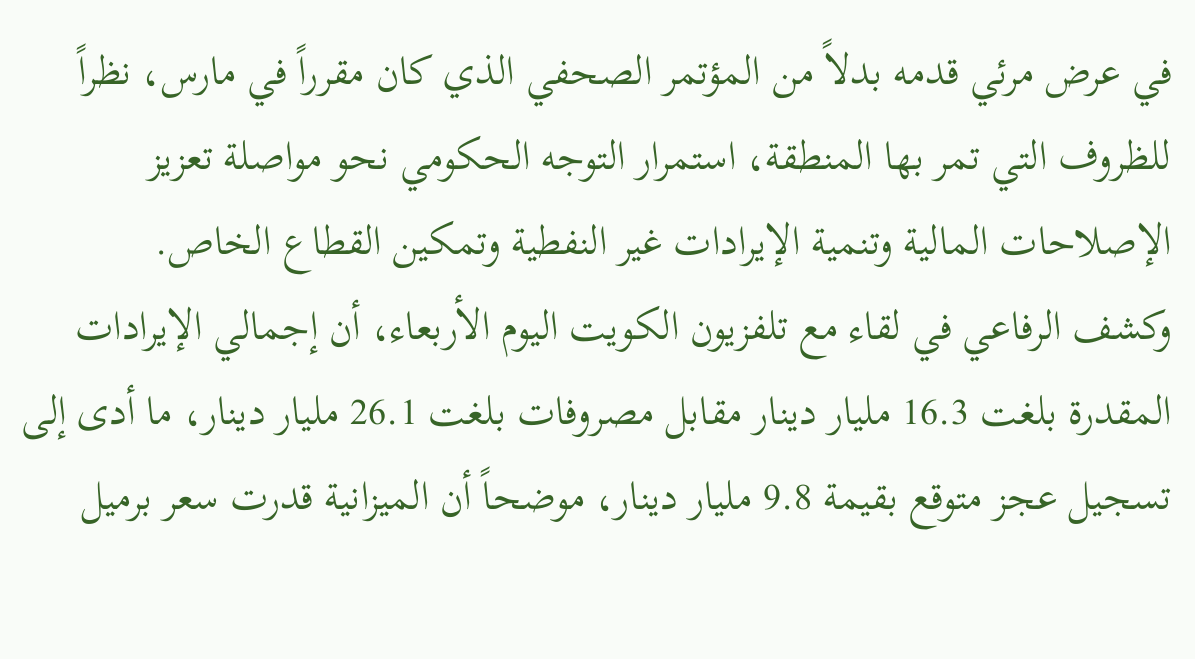في عرض مرئي قدمه بدلاً من المؤتمر الصحفي الذي كان مقرراً في مارس، نظراً للظروف التي تمر بها المنطقة، استمرار التوجه الحكومي نحو مواصلة تعزيز الإصلاحات المالية وتنمية الإيرادات غير النفطية وتمكين القطاع الخاص.
وكشف الرفاعي في لقاء مع تلفزيون الكويت اليوم الأربعاء، أن إجمالي الإيرادات المقدرة بلغت 16.3 مليار دينار مقابل مصروفات بلغت 26.1 مليار دينار، ما أدى إلى تسجيل عجز متوقع بقيمة 9.8 مليار دينار، موضحاً أن الميزانية قدرت سعر برميل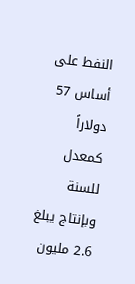النفط على أساس 57 دولاراً كمعدل للسنة وبإنتاج يبلغ 2.6 مليون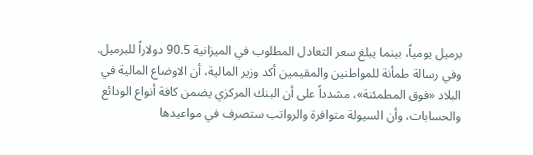برميل يومياً، بينما يبلغ سعر التعادل المطلوب في الميزانية 90.5 دولاراً للبرميل.
وفي رسالة طمأنة للمواطنين والمقيمين أكد وزير المالية، أن الاوضاع المالية في البلاد «فوق المطمئنة»، مشدداً على أن البنك المركزي يضمن كافة أنواع الودائع والحسابات، وأن السيولة متوافرة والرواتب ستصرف في مواعيدها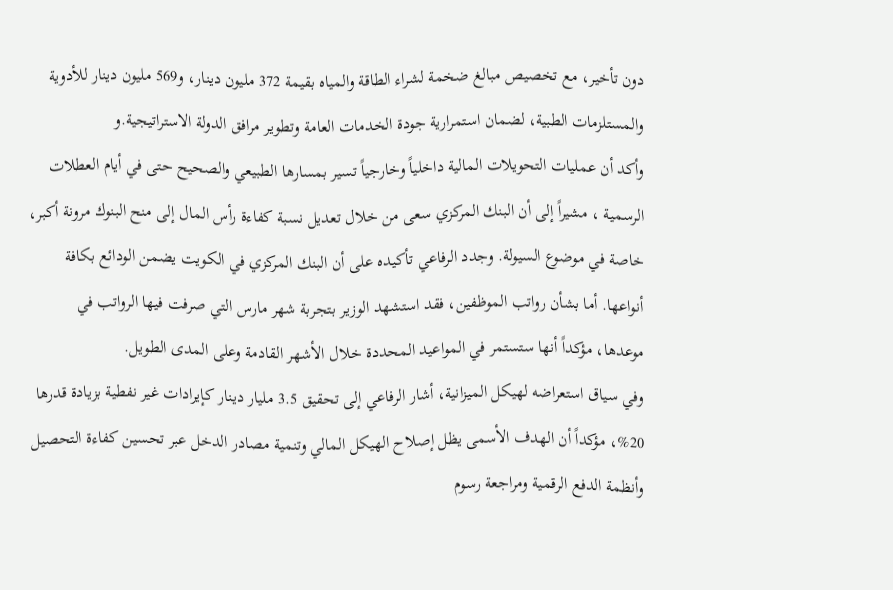دون تأخير، مع تخصيص مبالغ ضخمة لشراء الطاقة والمياه بقيمة 372 مليون دينار، و569 مليون دينار للأدوية والمستلزمات الطبية، لضمان استمرارية جودة الخدمات العامة وتطوير مرافق الدولة الاستراتيجية.و
وأكد أن عمليات التحويلات المالية داخلياً وخارجياً تسير بمسارها الطبيعي والصحيح حتى في أيام العطلات الرسمية ، مشيراً إلى أن البنك المركزي سعى من خلال تعديل نسبة كفاءة رأس المال إلى منح البنوك مرونة أكبر، خاصة في موضوع السيولة. وجدد الرفاعي تأكيده على أن البنك المركزي في الكويت يضمن الودائع بكافة أنواعها. أما بشأن رواتب الموظفين، فقد استشهد الوزير بتجربة شهر مارس التي صرفت فيها الرواتب في موعدها، مؤكداً أنها ستستمر في المواعيد المحددة خلال الأشهر القادمة وعلى المدى الطويل.
وفي سياق استعراضه لهيكل الميزانية، أشار الرفاعي إلى تحقيق 3.5 مليار دينار كإيرادات غير نفطية بزيادة قدرها 20%، مؤكداً أن الهدف الأسمى يظل إصلاح الهيكل المالي وتنمية مصادر الدخل عبر تحسين كفاءة التحصيل وأنظمة الدفع الرقمية ومراجعة رسوم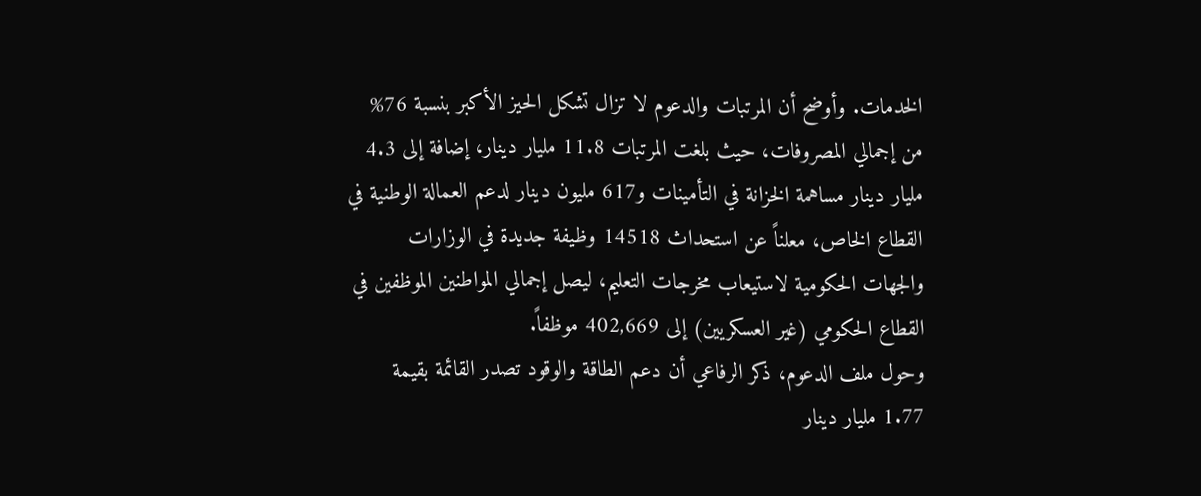الخدمات. وأوضح أن المرتبات والدعوم لا تزال تشكل الحيز الأكبر بنسبة 76% من إجمالي المصروفات، حيث بلغت المرتبات 11.8 مليار دينار، إضافة إلى 4.3 مليار دينار مساهمة الخزانة في التأمينات و617 مليون دينار لدعم العمالة الوطنية في القطاع الخاص، معلناً عن استحداث 14518 وظيفة جديدة في الوزارات والجهات الحكومية لاستيعاب مخرجات التعليم، ليصل إجمالي المواطنين الموظفين في القطاع الحكومي (غير العسكريين) إلى 402,669 موظفاً.
وحول ملف الدعوم، ذكر الرفاعي أن دعم الطاقة والوقود تصدر القائمة بقيمة 1.77 مليار دينار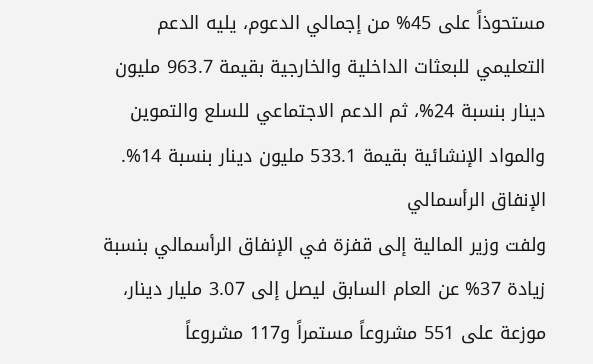مستحوذاً على 45% من إجمالي الدعوم، يليه الدعم التعليمي للبعثات الداخلية والخارجية بقيمة 963.7 مليون دينار بنسبة 24%، ثم الدعم الاجتماعي للسلع والتموين والمواد الإنشائية بقيمة 533.1 مليون دينار بنسبة 14%.
الإنفاق الرأسمالي
ولفت وزير المالية إلى قفزة في الإنفاق الرأسمالي بنسبة زيادة 37% عن العام السابق ليصل إلى 3.07 مليار دينار، موزعة على 551 مشروعاً مستمراً و117 مشروعاً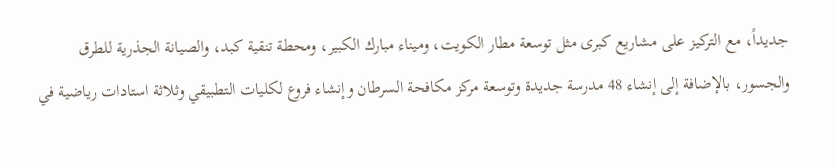جديداً، مع التركيز على مشاريع كبرى مثل توسعة مطار الكويت، وميناء مبارك الكبير، ومحطة تنقية كبد، والصيانة الجذرية للطرق والجسور، بالإضافة إلى إنشاء 48 مدرسة جديدة وتوسعة مركز مكافحة السرطان وإنشاء فروع لكليات التطبيقي وثلاثة استادات رياضية في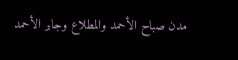مدن صباح الأحمد والمطلاع وجابر الأحمد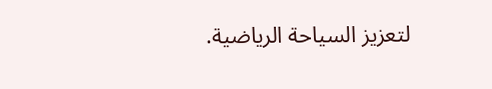لتعزيز السياحة الرياضية.